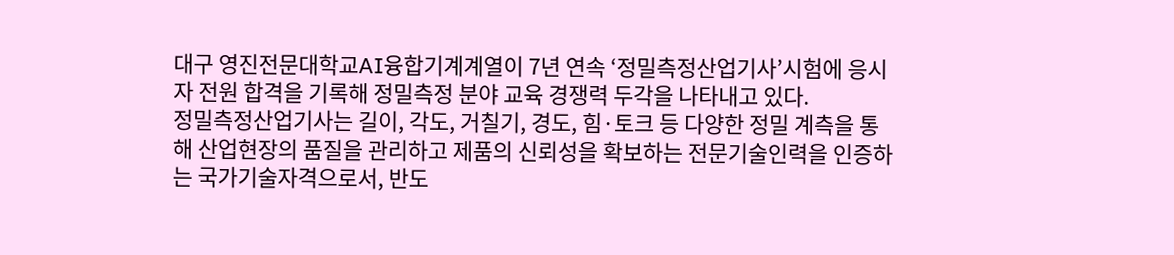대구 영진전문대학교AI융합기계계열이 7년 연속 ‘정밀측정산업기사’시험에 응시자 전원 합격을 기록해 정밀측정 분야 교육 경쟁력 두각을 나타내고 있다.
정밀측정산업기사는 길이, 각도, 거칠기, 경도, 힘·토크 등 다양한 정밀 계측을 통해 산업현장의 품질을 관리하고 제품의 신뢰성을 확보하는 전문기술인력을 인증하는 국가기술자격으로서, 반도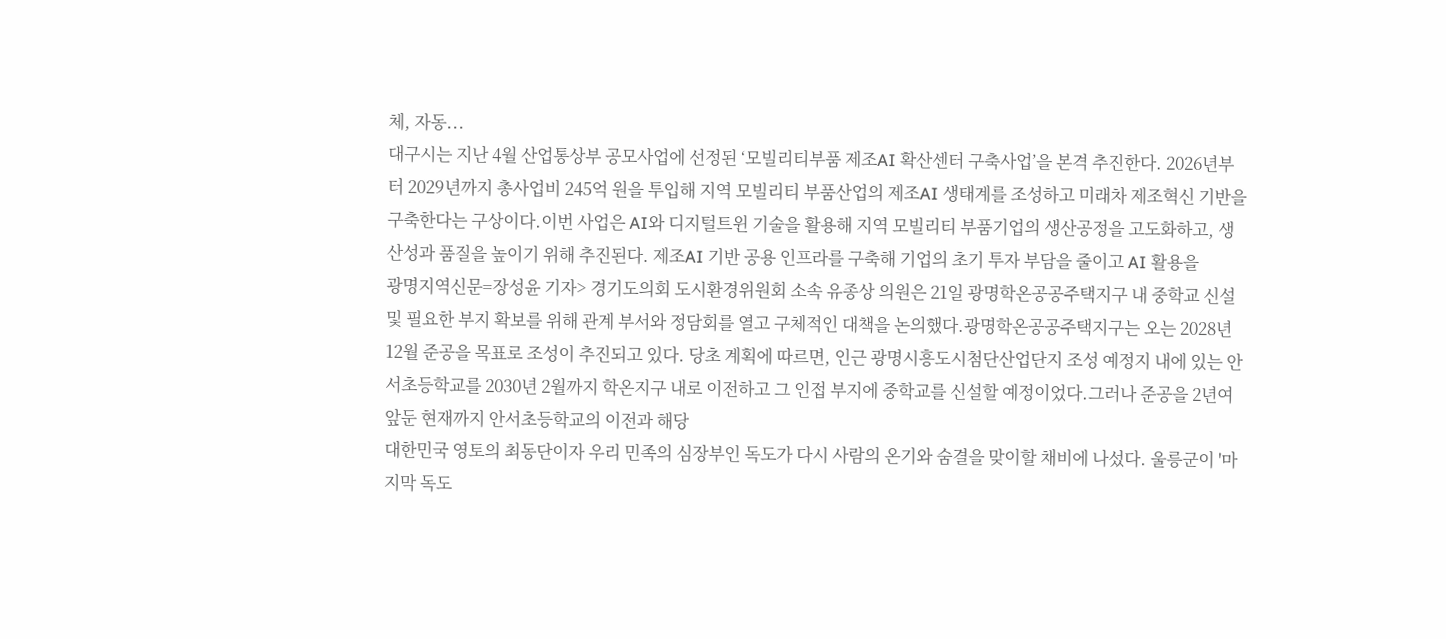체, 자동...
대구시는 지난 4월 산업통상부 공모사업에 선정된 ‘모빌리티부품 제조AI 확산센터 구축사업’을 본격 추진한다. 2026년부터 2029년까지 총사업비 245억 원을 투입해 지역 모빌리티 부품산업의 제조AI 생태계를 조성하고 미래차 제조혁신 기반을 구축한다는 구상이다.이번 사업은 AI와 디지털트윈 기술을 활용해 지역 모빌리티 부품기업의 생산공정을 고도화하고, 생산성과 품질을 높이기 위해 추진된다. 제조AI 기반 공용 인프라를 구축해 기업의 초기 투자 부담을 줄이고 AI 활용을
광명지역신문=장성윤 기자> 경기도의회 도시환경위원회 소속 유종상 의원은 21일 광명학온공공주택지구 내 중학교 신설 및 필요한 부지 확보를 위해 관계 부서와 정담회를 열고 구체적인 대책을 논의했다.광명학온공공주택지구는 오는 2028년 12월 준공을 목표로 조성이 추진되고 있다. 당초 계획에 따르면, 인근 광명시흥도시첨단산업단지 조성 예정지 내에 있는 안서초등학교를 2030년 2월까지 학온지구 내로 이전하고 그 인접 부지에 중학교를 신설할 예정이었다.그러나 준공을 2년여 앞둔 현재까지 안서초등학교의 이전과 해당
대한민국 영토의 최동단이자 우리 민족의 심장부인 독도가 다시 사람의 온기와 숨결을 맞이할 채비에 나섰다. 울릉군이 '마지막 독도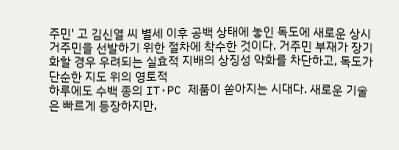주민' 고 김신열 씨 별세 이후 공백 상태에 놓인 독도에 새로운 상시 거주민을 선발하기 위한 절차에 착수한 것이다. 거주민 부재가 장기화할 경우 우려되는 실효적 지배의 상징성 약화를 차단하고, 독도가 단순한 지도 위의 영토적
하루에도 수백 종의 IT·PC 제품이 쏟아지는 시대다. 새로운 기술은 빠르게 등장하지만,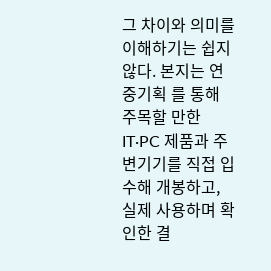그 차이와 의미를 이해하기는 쉽지 않다. 본지는 연중기획 를 통해 주목할 만한 IT·PC 제품과 주변기기를 직접 입수해 개봉하고, 실제 사용하며 확인한 결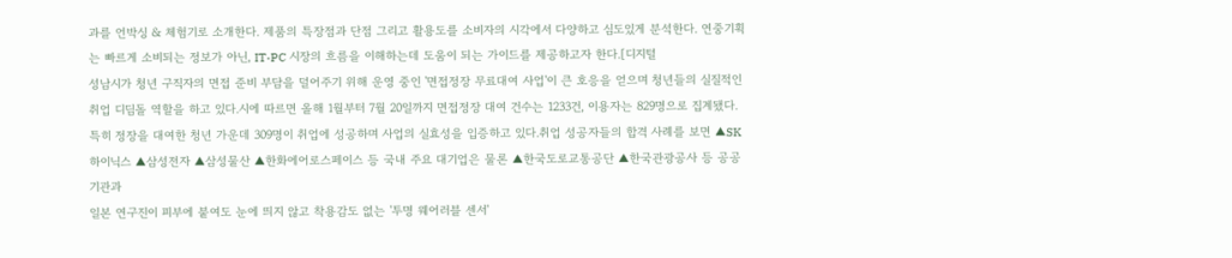과를 언박싱 & 체험기로 소개한다. 제품의 특장점과 단점 그리고 활용도를 소비자의 시각에서 다양하고 심도있게 분석한다. 연중기획 는 빠르게 소비되는 정보가 아닌, IT·PC 시장의 흐름을 이해하는데 도움이 되는 가이드를 제공하고자 한다.[디지털
성남시가 청년 구직자의 면접 준비 부담을 덜어주기 위해 운영 중인 '면접정장 무료대여 사업'이 큰 호응을 얻으며 청년들의 실질적인 취업 디딤돌 역할을 하고 있다.시에 따르면 올해 1월부터 7월 20일까지 면접정장 대여 건수는 1233건, 이용자는 829명으로 집계됐다. 특히 정장을 대여한 청년 가운데 309명이 취업에 성공하며 사업의 실효성을 입증하고 있다.취업 성공자들의 합격 사례를 보면 ▲SK하이닉스 ▲삼성전자 ▲삼성물산 ▲한화에어로스페이스 등 국내 주요 대기업은 물론 ▲한국도로교통공단 ▲한국관광공사 등 공공기관과
일본 연구진이 피부에 붙여도 눈에 띄지 않고 착용감도 없는 '투명 웨어러블 센서'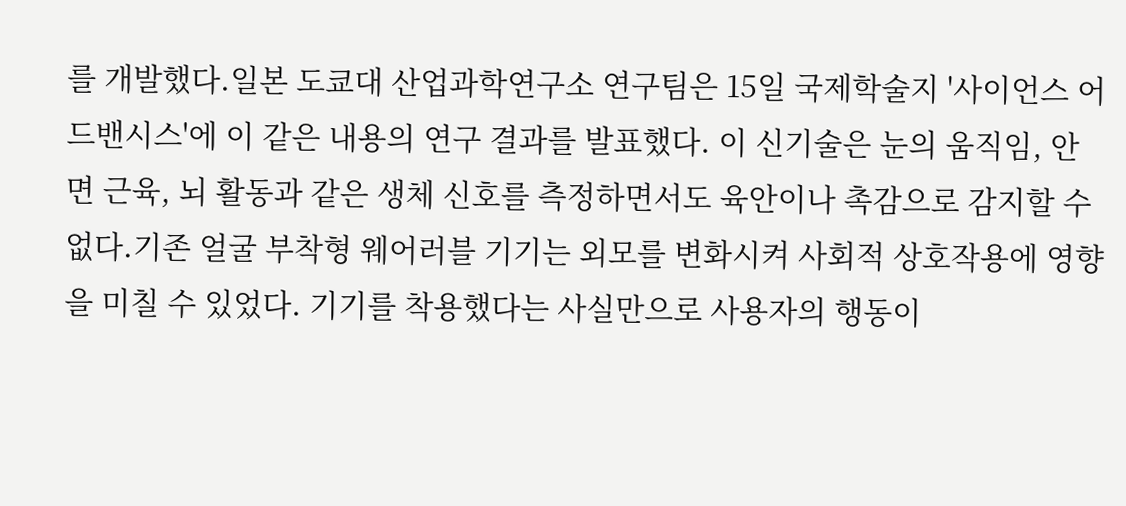를 개발했다.일본 도쿄대 산업과학연구소 연구팀은 15일 국제학술지 '사이언스 어드밴시스'에 이 같은 내용의 연구 결과를 발표했다. 이 신기술은 눈의 움직임, 안면 근육, 뇌 활동과 같은 생체 신호를 측정하면서도 육안이나 촉감으로 감지할 수 없다.기존 얼굴 부착형 웨어러블 기기는 외모를 변화시켜 사회적 상호작용에 영향을 미칠 수 있었다. 기기를 착용했다는 사실만으로 사용자의 행동이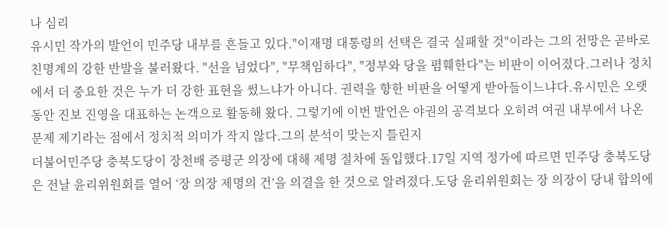나 심리
유시민 작가의 발언이 민주당 내부를 흔들고 있다."이재명 대통령의 선택은 결국 실패할 것"이라는 그의 전망은 곧바로 친명계의 강한 반발을 불러왔다. "선을 넘었다", "무책임하다", "정부와 당을 폄훼한다"는 비판이 이어졌다.그러나 정치에서 더 중요한 것은 누가 더 강한 표현을 썼느냐가 아니다. 권력을 향한 비판을 어떻게 받아들이느냐다.유시민은 오랫동안 진보 진영을 대표하는 논객으로 활동해 왔다. 그렇기에 이번 발언은 야권의 공격보다 오히려 여권 내부에서 나온 문제 제기라는 점에서 정치적 의미가 작지 않다.그의 분석이 맞는지 틀린지
더불어민주당 충북도당이 장천배 증평군 의장에 대해 제명 절차에 돌입했다.17일 지역 정가에 따르면 민주당 충북도당은 전날 윤리위원회를 열어 ‘장 의장 제명의 건’을 의결을 한 것으로 알려졌다.도당 윤리위원회는 장 의장이 당내 합의에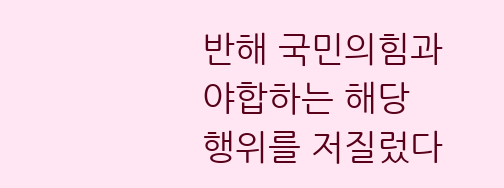반해 국민의힘과 야합하는 해당 행위를 저질렀다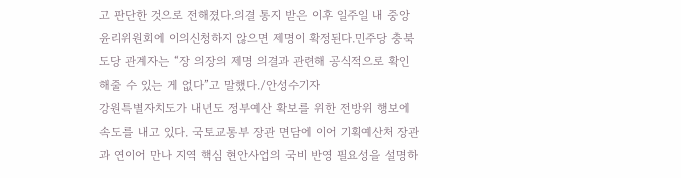고 판단한 것으로 전해졌다.의결 통지 받은 이후 일주일 내 중앙윤리위원회에 이의신청하지 않으면 제명이 확정된다.민주당 충북도당 관계자는 “장 의장의 제명 의결과 관련해 공식적으로 확인해줄 수 있는 게 없다”고 말했다./안성수기자
강원특별자치도가 내년도 정부예산 확보를 위한 전방위 행보에 속도를 내고 있다. 국토교통부 장관 면담에 이어 기획예산처 장관과 연이어 만나 지역 핵심 현안사업의 국비 반영 필요성을 설명하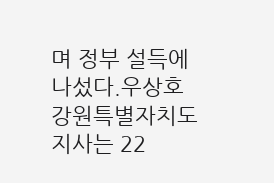며 정부 설득에 나섰다.우상호 강원특별자치도지사는 22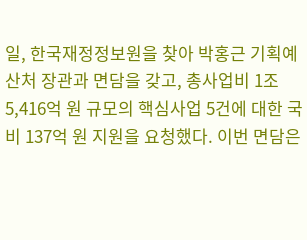일, 한국재정정보원을 찾아 박홍근 기획예산처 장관과 면담을 갖고, 총사업비 1조5,416억 원 규모의 핵심사업 5건에 대한 국비 137억 원 지원을 요청했다. 이번 면담은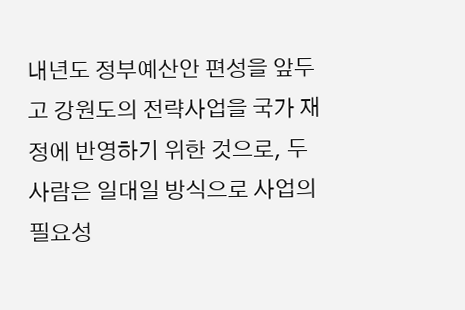내년도 정부예산안 편성을 앞두고 강원도의 전략사업을 국가 재정에 반영하기 위한 것으로, 두 사람은 일대일 방식으로 사업의 필요성